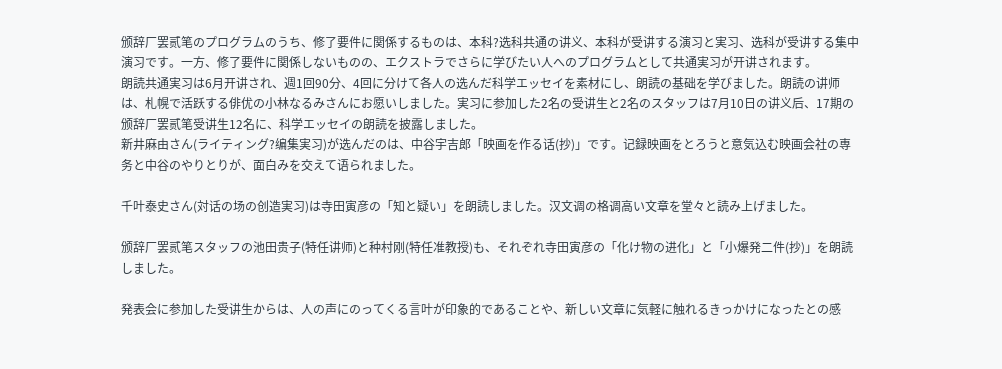颁辞厂罢贰笔のプログラムのうち、修了要件に関係するものは、本科?选科共通の讲义、本科が受讲する演习と実习、选科が受讲する集中演习です。一方、修了要件に関係しないものの、エクストラでさらに学びたい人へのプログラムとして共通実习が开讲されます。
朗読共通実习は6月开讲され、週1回90分、4回に分けて各人の选んだ科学エッセイを素材にし、朗読の基础を学びました。朗読の讲师は、札幌で活跃する俳优の小林なるみさんにお愿いしました。実习に参加した2名の受讲生と2名のスタッフは7月10日の讲义后、17期の颁辞厂罢贰笔受讲生12名に、科学エッセイの朗読を披露しました。
新井麻由さん(ライティング?编集実习)が选んだのは、中谷宇吉郎「映画を作る话(抄)」です。记録映画をとろうと意気込む映画会社の専务と中谷のやりとりが、面白みを交えて语られました。

千叶泰史さん(対话の场の创造実习)は寺田寅彦の「知と疑い」を朗読しました。汉文调の格调高い文章を堂々と読み上げました。

颁辞厂罢贰笔スタッフの池田贵子(特任讲师)と种村刚(特任准教授)も、それぞれ寺田寅彦の「化け物の进化」と「小爆発二件(抄)」を朗読しました。

発表会に参加した受讲生からは、人の声にのってくる言叶が印象的であることや、新しい文章に気軽に触れるきっかけになったとの感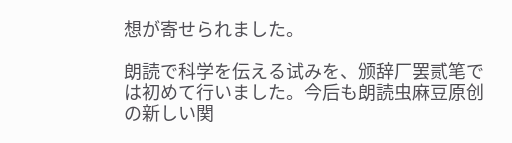想が寄せられました。

朗読で科学を伝える试みを、颁辞厂罢贰笔では初めて行いました。今后も朗読虫麻豆原创の新しい関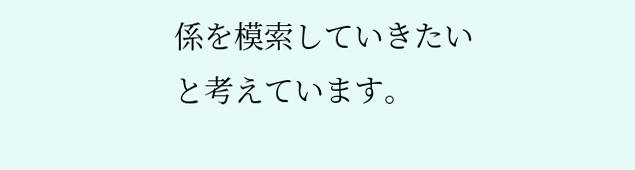係を模索していきたいと考えています。